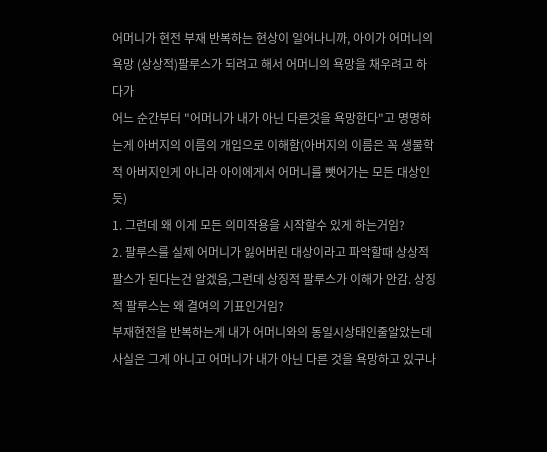어머니가 현전 부재 반복하는 현상이 일어나니까, 아이가 어머니의 욕망 (상상적)팔루스가 되려고 해서 어머니의 욕망을 채우려고 하다가
어느 순간부터 "어머니가 내가 아닌 다른것을 욕망한다"고 명명하는게 아버지의 이름의 개입으로 이해함(아버지의 이름은 꼭 생물학적 아버지인게 아니라 아이에게서 어머니를 뺏어가는 모든 대상인듯)
1. 그런데 왜 이게 모든 의미작용을 시작할수 있게 하는거임?
2. 팔루스를 실제 어머니가 잃어버린 대상이라고 파악할때 상상적 팔스가 된다는건 알겠음,그런데 상징적 팔루스가 이해가 안감. 상징적 팔루스는 왜 결여의 기표인거임?
부재현전을 반복하는게 내가 어머니와의 동일시상태인줄알았는데 사실은 그게 아니고 어머니가 내가 아닌 다른 것을 욕망하고 있구나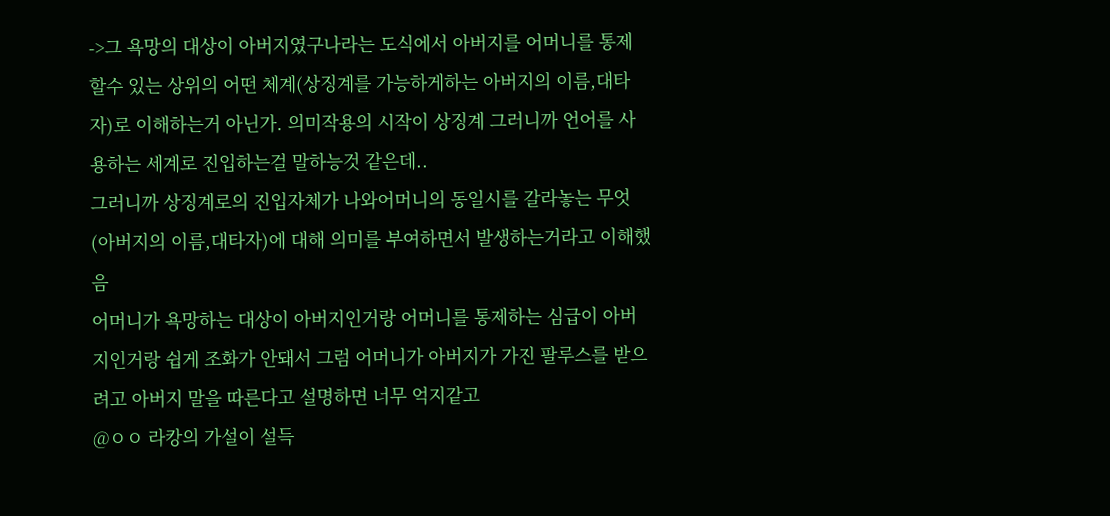->그 욕망의 대상이 아버지였구나라는 도식에서 아버지를 어머니를 통제할수 있는 상위의 어떤 체계(상징계를 가능하게하는 아버지의 이름,대타자)로 이해하는거 아닌가. 의미작용의 시작이 상징계 그러니까 언어를 사용하는 세계로 진입하는걸 말하능것 같은데..
그러니까 상징계로의 진입자체가 나와어머니의 동일시를 갈라놓는 무엇(아버지의 이름,대타자)에 대해 의미를 부여하면서 발생하는거라고 이해했음
어머니가 욕망하는 대상이 아버지인거랑 어머니를 통제하는 심급이 아버지인거랑 쉽게 조화가 안돼서 그럼 어머니가 아버지가 가진 팔루스를 받으려고 아버지 말을 따른다고 설명하면 너무 억지같고
@ㅇㅇ 라캉의 가설이 설득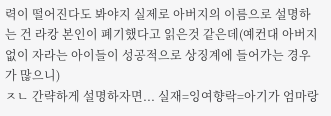력이 떨어진다도 봐야지 실제로 아버지의 이름으로 설명하는 건 라캉 본인이 폐기했다고 읽은것 같은데(예컨대 아버지 없이 자라는 아이들이 성공적으로 상징계에 들어가는 경우가 많으니)
ㅈㄴ 간략하게 설명하자면... 실재=잉여향락=아기가 엄마랑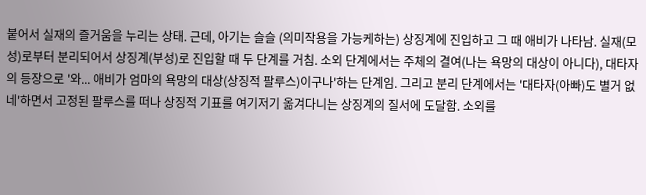붙어서 실재의 즐거움을 누리는 상태. 근데, 아기는 슬슬 (의미작용을 가능케하는) 상징계에 진입하고 그 때 애비가 나타남. 실재(모성)로부터 분리되어서 상징계(부성)로 진입할 때 두 단계를 거침. 소외 단계에서는 주체의 결여(나는 욕망의 대상이 아니다), 대타자의 등장으로 '와... 애비가 엄마의 욕망의 대상(상징적 팔루스)이구나'하는 단계임. 그리고 분리 단계에서는 '대타자(아빠)도 별거 없네'하면서 고정된 팔루스를 떠나 상징적 기표를 여기저기 옮겨다니는 상징계의 질서에 도달함. 소외를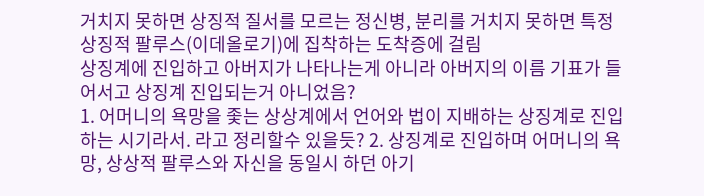거치지 못하면 상징적 질서를 모르는 정신병, 분리를 거치지 못하면 특정 상징적 팔루스(이데올로기)에 집착하는 도착증에 걸림
상징계에 진입하고 아버지가 나타나는게 아니라 아버지의 이름 기표가 들어서고 상징계 진입되는거 아니었음?
1. 어머니의 욕망을 좇는 상상계에서 언어와 법이 지배하는 상징계로 진입하는 시기라서. 라고 정리할수 있을듯? 2. 상징계로 진입하며 어머니의 욕망, 상상적 팔루스와 자신을 동일시 하던 아기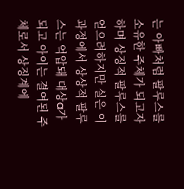는 아빠처럼 팔루스를 소유한 주체가 되고자 하며 상징적 팔루스를 얻으려하지만 실은 이 과정에서 상상적 팔루스는 억압돼 대상a가 되고 아이는 결여된 주체로서 상징계에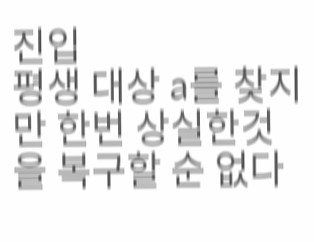진입
평생 대상 a를 찾지만 한번 상실한것을 복구할 순 없다